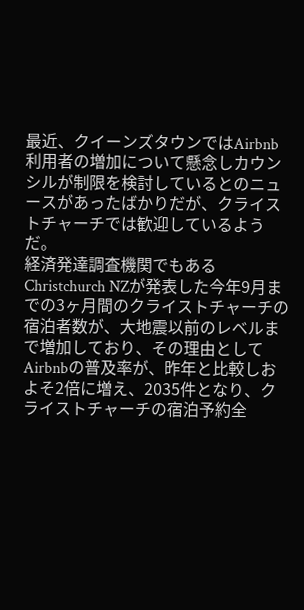最近、クイーンズタウンではAirbnb利用者の増加について懸念しカウンシルが制限を検討しているとのニュースがあったばかりだが、クライストチャーチでは歓迎しているようだ。
経済発達調査機関でもあるChristchurch NZが発表した今年9月までの3ヶ月間のクライストチャーチの宿泊者数が、大地震以前のレベルまで増加しており、その理由としてAirbnbの普及率が、昨年と比較しおよそ2倍に増え、2035件となり、クライストチャーチの宿泊予約全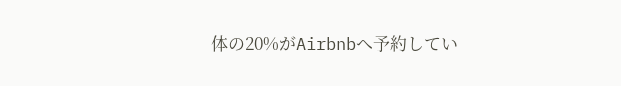体の20%がAirbnbへ予約してい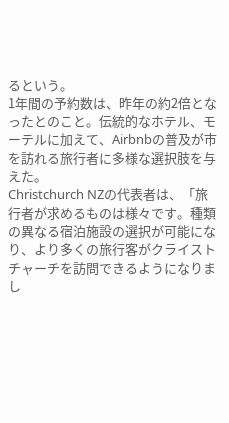るという。
1年間の予約数は、昨年の約2倍となったとのこと。伝統的なホテル、モーテルに加えて、Airbnbの普及が市を訪れる旅行者に多様な選択肢を与えた。
Christchurch NZの代表者は、「旅行者が求めるものは様々です。種類の異なる宿泊施設の選択が可能になり、より多くの旅行客がクライストチャーチを訪問できるようになりまし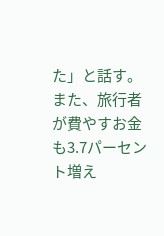た」と話す。
また、旅行者が費やすお金も3.7パーセント増え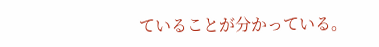ていることが分かっている。